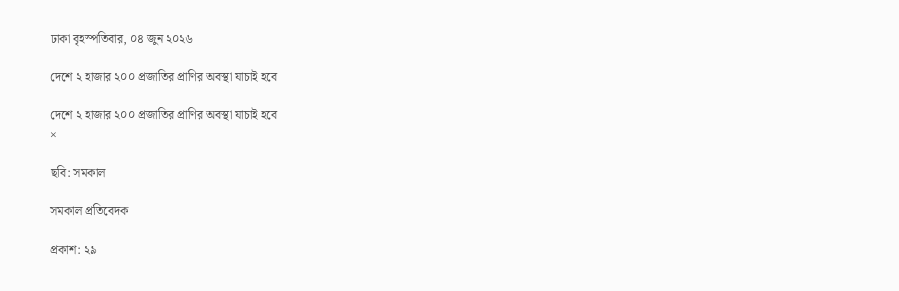ঢাকা বৃহস্পতিবার, ০৪ জুন ২০২৬

দেশে ২ হাজার ২০০ প্রজাতির প্রাণির অবস্থা যাচাই হবে

দেশে ২ হাজার ২০০ প্রজাতির প্রাণির অবস্থা যাচাই হবে
×

ছবি: সমকাল

সমকাল প্রতিবেদক

প্রকাশ: ২৯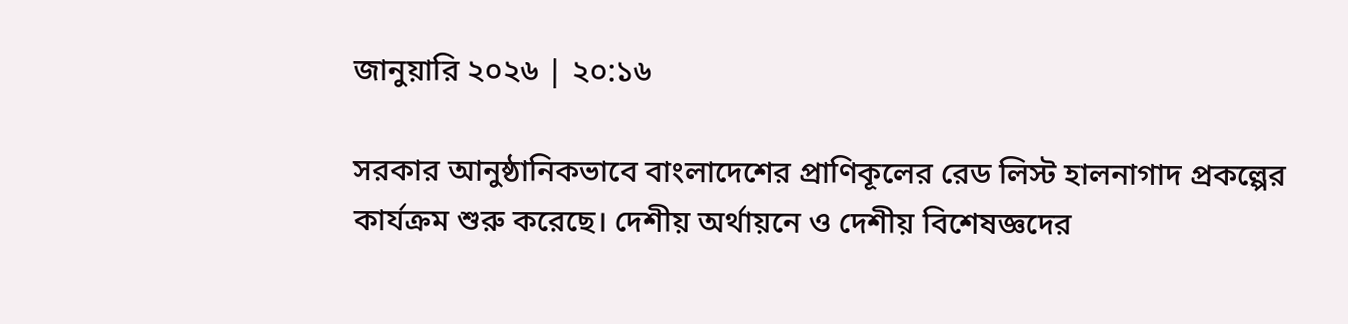জানুয়ারি ২০২৬ | ২০:১৬

সরকার আনুষ্ঠানিকভাবে বাংলাদেশের প্রাণিকূলের রেড লিস্ট হালনাগাদ প্রকল্পের কার্যক্রম শুরু করেছে। দেশীয় অর্থায়নে ও দেশীয় বিশেষজ্ঞদের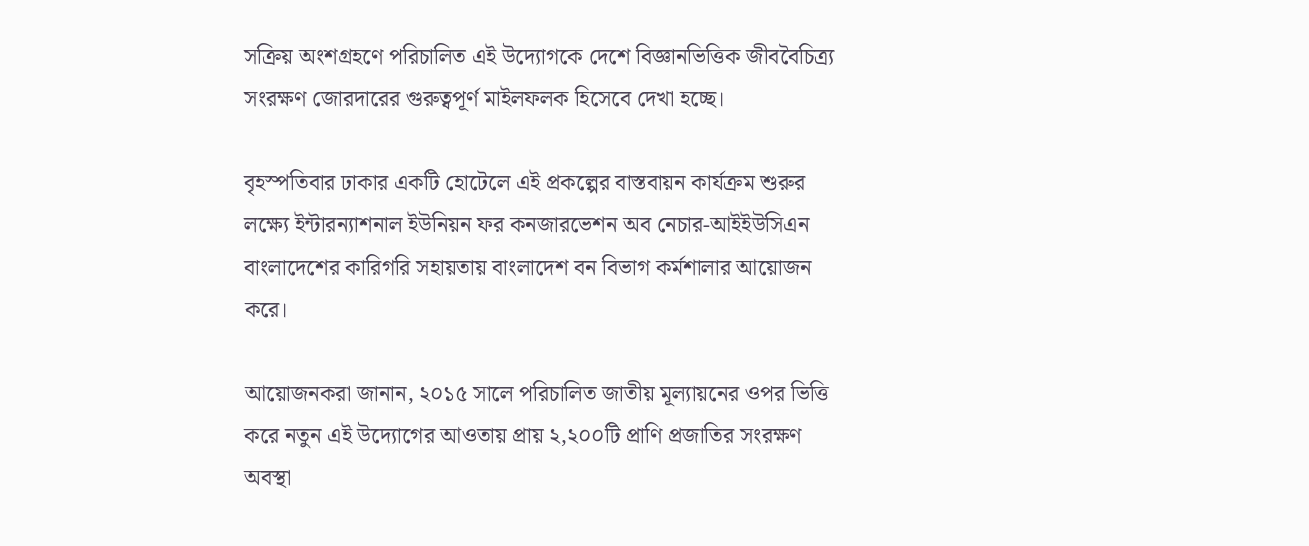সক্রিয় অংশগ্রহণে পরিচালিত এই উদ্যোগকে দেশে বিজ্ঞানভিত্তিক জীববৈচিত্র্য সংরক্ষণ জোরদারের গুরুত্বপূর্ণ মাইলফলক হিসেবে দেখা হচ্ছে।

বৃহস্পতিবার ঢাকার একটি হোটেলে এই প্রকল্পের বাস্তবায়ন কার্যক্রম শুরুর লক্ষ্যে ইন্টারন্যাশনাল ইউনিয়ন ফর কনজারভেশন অব নেচার-আইইউসিএন বাংলাদেশের কারিগরি সহায়তায় বাংলাদেশ বন বিভাগ কর্মশালার আয়োজন করে।

আয়োজনকরা জানান, ২০১৫ সালে পরিচালিত জাতীয় মূল্যায়নের ওপর ভিত্তি করে নতুন এই উদ্যোগের আওতায় প্রায় ২,২০০টি প্রাণি প্রজাতির সংরক্ষণ অবস্থা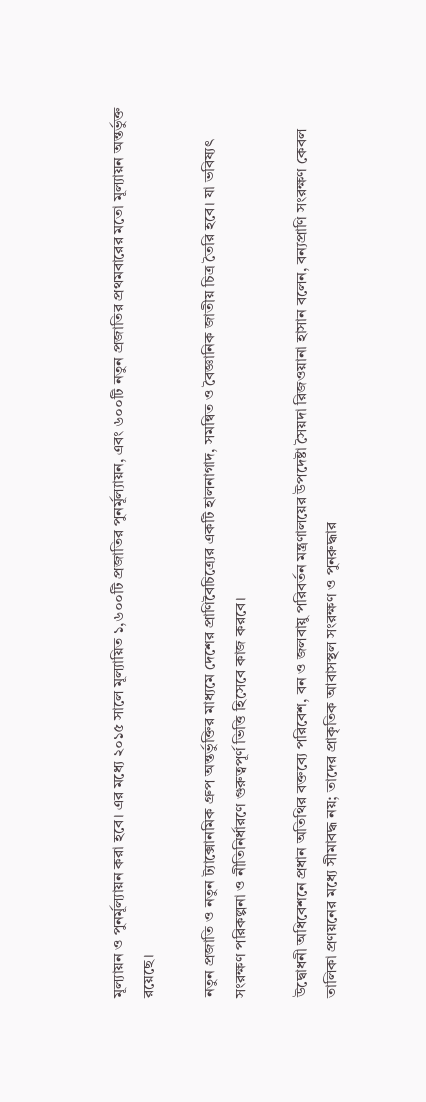মূল্যায়ন ও পুনর্মূল্যায়ন করা হবে। এর মধ্যে ২০১৫ সালে মূল্যায়িত ১,৬০০টি প্রজাতির পুনর্মূল্যায়ন, এবং ৬০০টি নতুন প্রজাতির প্রথমবারের মতো মূল্যায়ন অন্তর্ভুক্ত রয়েছে।

নতুন প্রজাতি ও নতুন ট্যাক্সোনমিক গ্রুপ অন্তর্ভুক্তির মাধ্যমে দেশের প্রাণিবৈচিত্র্যের একটি হালনাগাদ, সমন্বিত ও বৈজ্ঞানিক জাতীয় চিত্র তৈরি হবে। যা ভবিষ্যৎ সংরক্ষণ পরিকল্পনা ও নীতিনির্ধারণে গুরুত্বপূর্ণ ভিত্তি হিসেবে কাজ করবে।

উদ্বোধনী অধিবেশনে প্রধান অতিথির বক্তব্যে পরিবেশ, বন ও জলবায়ু পরিবর্তন মন্ত্রণালয়ের উপদেষ্টা সৈয়দা রিজওয়ানা হাসান বলেন, বন্যপ্রাণি সংরক্ষণ কেবল তালিকা প্রণয়নের মধ্যে সীমাবদ্ধ নয়; তাদের প্রাকৃতিক আবাসস্থল সংরক্ষণ ও পুনরুদ্ধার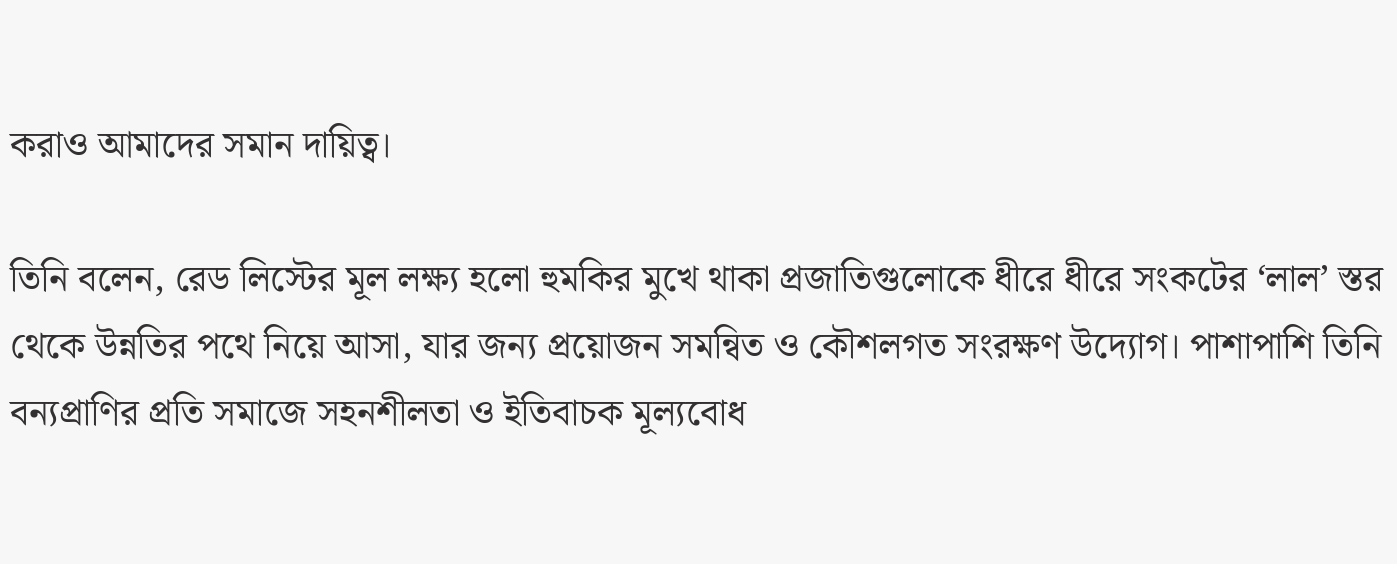করাও আমাদের সমান দায়িত্ব।

তিনি বলেন, রেড লিস্টের মূল লক্ষ্য হলো হুমকির মুখে থাকা প্রজাতিগুলোকে ধীরে ধীরে সংকটের ‘লাল’ স্তর থেকে উন্নতির পথে নিয়ে আসা, যার জন্য প্রয়োজন সমন্বিত ও কৌশলগত সংরক্ষণ উদ্যোগ। পাশাপাশি তিনি বন্যপ্রাণির প্রতি সমাজে সহনশীলতা ও ইতিবাচক মূল্যবোধ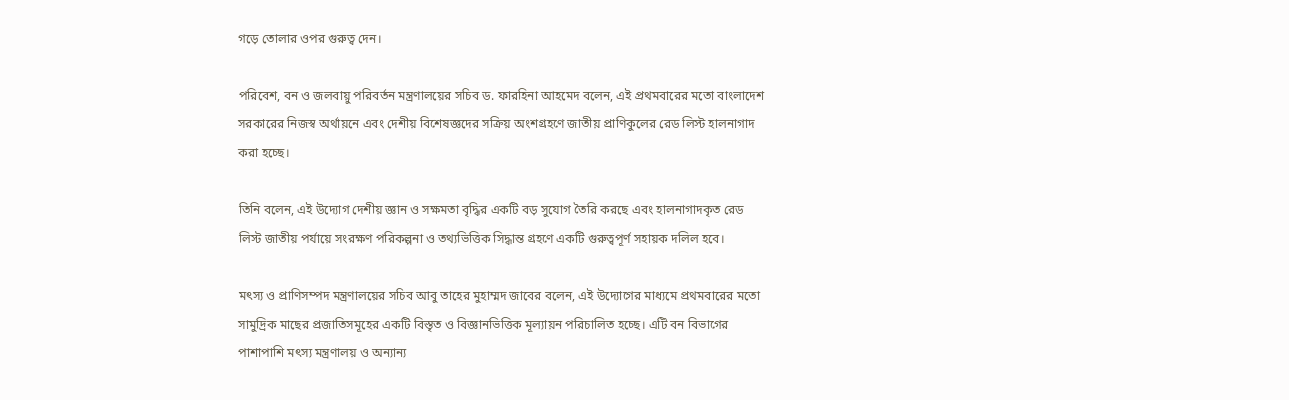গড়ে তোলার ওপর গুরুত্ব দেন।

পরিবেশ, বন ও জলবায়ু পরিবর্তন মন্ত্রণালয়ের সচিব ড. ফারহিনা আহমেদ বলেন, এই প্রথমবারের মতো বাংলাদেশ সরকারের নিজস্ব অর্থায়নে এবং দেশীয় বিশেষজ্ঞদের সক্রিয় অংশগ্রহণে জাতীয় প্রাণিকুলের রেড লিস্ট হালনাগাদ করা হচ্ছে।

তিনি বলেন, এই উদ্যোগ দেশীয় জ্ঞান ও সক্ষমতা বৃদ্ধির একটি বড় সুযোগ তৈরি করছে এবং হালনাগাদকৃত রেড লিস্ট জাতীয় পর্যায়ে সংরক্ষণ পরিকল্পনা ও তথ্যভিত্তিক সিদ্ধান্ত গ্রহণে একটি গুরুত্বপূর্ণ সহায়ক দলিল হবে।

মৎস্য ও প্রাণিসম্পদ মন্ত্রণালয়ের সচিব আবু তাহের মুহাম্মদ জাবের বলেন, এই উদ্যোগের মাধ্যমে প্রথমবারের মতো সামুদ্রিক মাছের প্রজাতিসমূহের একটি বিস্তৃত ও বিজ্ঞানভিত্তিক মূল্যায়ন পরিচালিত হচ্ছে। এটি বন বিভাগের পাশাপাশি মৎস্য মন্ত্রণালয় ও অন্যান্য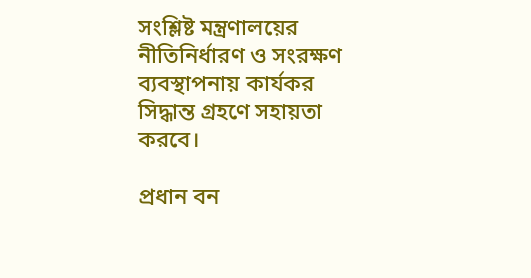সংশ্লিষ্ট মন্ত্রণালয়ের নীতিনির্ধারণ ও সংরক্ষণ ব্যবস্থাপনায় কার্যকর সিদ্ধান্ত গ্রহণে সহায়তা করবে।

প্রধান বন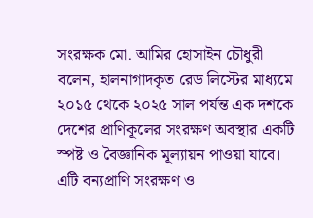সংরক্ষক মো. আমির হোসাইন চৌধুরী বলেন, হালনাগাদকৃত রেড লিস্টের মাধ্যমে ২০১৫ থেকে ২০২৫ সাল পর্যন্ত এক দশকে দেশের প্রাণিকূলের সংরক্ষণ অবস্থার একটি স্পষ্ট ও বৈজ্ঞানিক মূল্যায়ন পাওয়া যাবে। এটি বন্যপ্রাণি সংরক্ষণ ও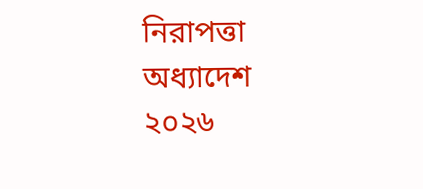নিরাপত্তা অধ্যাদেশ ২০২৬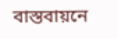বাস্তবায়নে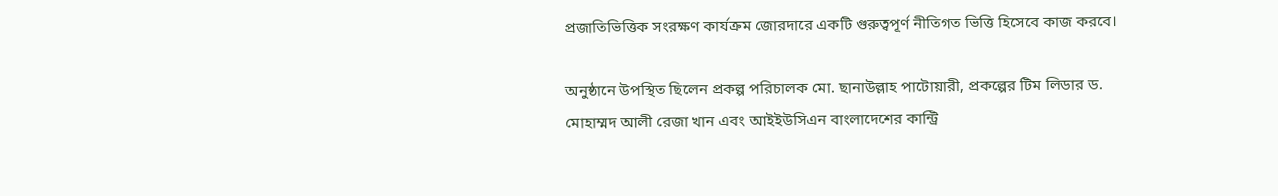প্রজাতিভিত্তিক সংরক্ষণ কার্যক্রম জোরদারে একটি গুরুত্বপূর্ণ নীতিগত ভিত্তি হিসেবে কাজ করবে।

অনুষ্ঠানে উপস্থিত ছিলেন প্রকল্প পরিচালক মো. ছানাউল্লাহ পাটোয়ারী, প্রকল্পের টিম লিডার ড. মোহাম্মদ আলী রেজা খান এবং আইইউসিএন বাংলাদেশের কান্ট্রি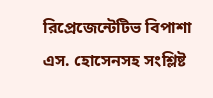রিপ্রেজেন্টেটিভ বিপাশা এস. হোসেনসহ সংশ্লিষ্ট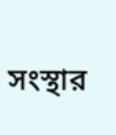সংস্থার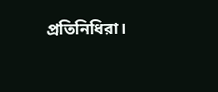প্রতিনিধিরা।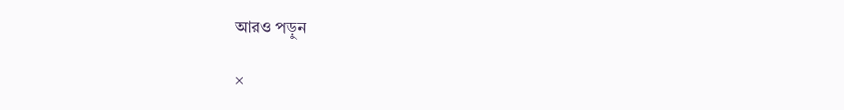আরও পড়ুন

×